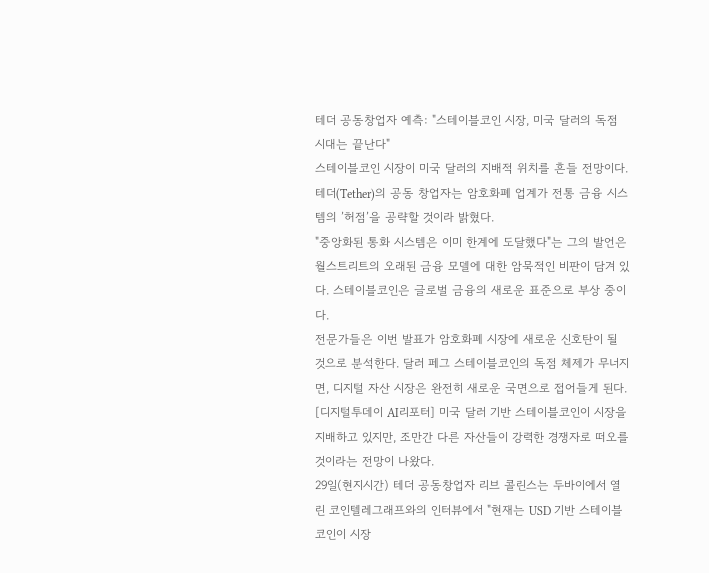테더 공동창업자 예측: "스테이블코인 시장, 미국 달러의 독점 시대는 끝난다"
스테이블코인 시장이 미국 달러의 지배적 위치를 흔들 전망이다. 테더(Tether)의 공동 창업자는 암호화폐 업계가 전통 금융 시스템의 ’허점’을 공략할 것이라 밝혔다.
"중앙화된 통화 시스템은 이미 한계에 도달했다"는 그의 발언은 월스트리트의 오래된 금융 모델에 대한 암묵적인 비판이 담겨 있다. 스테이블코인은 글로벌 금융의 새로운 표준으로 부상 중이다.
전문가들은 이번 발표가 암호화폐 시장에 새로운 신호탄이 될 것으로 분석한다. 달러 페그 스테이블코인의 독점 체제가 무너지면, 디지털 자산 시장은 완전히 새로운 국면으로 접어들게 된다.
[디지털투데이 AI리포터] 미국 달러 기반 스테이블코인이 시장을 지배하고 있지만, 조만간 다른 자산들이 강력한 경쟁자로 떠오를 것이라는 전망이 나왔다.
29일(현지시간) 테더 공동창업자 리브 콜린스는 두바이에서 열린 코인텔레그래프와의 인터뷰에서 "현재는 USD 기반 스테이블코인이 시장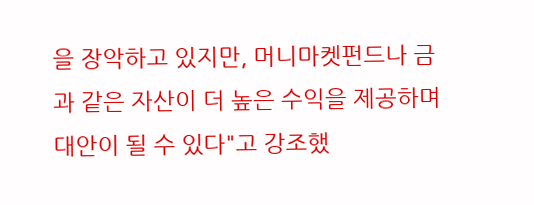을 장악하고 있지만, 머니마켓펀드나 금과 같은 자산이 더 높은 수익을 제공하며 대안이 될 수 있다"고 강조했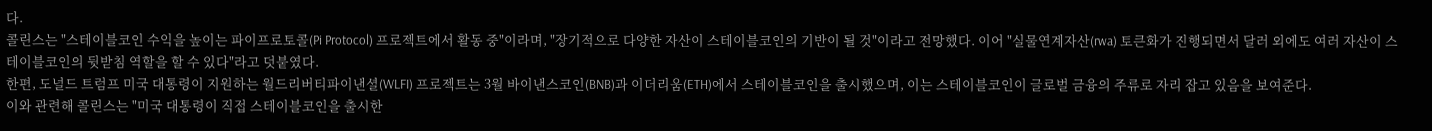다.
콜린스는 "스테이블코인 수익을 높이는 파이프로토콜(Pi Protocol) 프로젝트에서 활동 중"이라며, "장기적으로 다양한 자산이 스테이블코인의 기반이 될 것"이라고 전망했다. 이어 "실물연계자산(rwa) 토큰화가 진행되면서 달러 외에도 여러 자산이 스테이블코인의 뒷받침 역할을 할 수 있다"라고 덧붙였다.
한편, 도널드 트럼프 미국 대통령이 지원하는 월드리버티파이낸셜(WLFI) 프로젝트는 3월 바이낸스코인(BNB)과 이더리움(ETH)에서 스테이블코인을 출시했으며, 이는 스테이블코인이 글로벌 금융의 주류로 자리 잡고 있음을 보여준다.
이와 관련해 콜린스는 "미국 대통령이 직접 스테이블코인을 출시한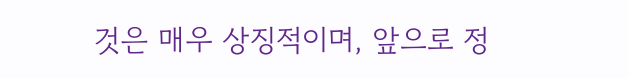것은 매우 상징적이며, 앞으로 정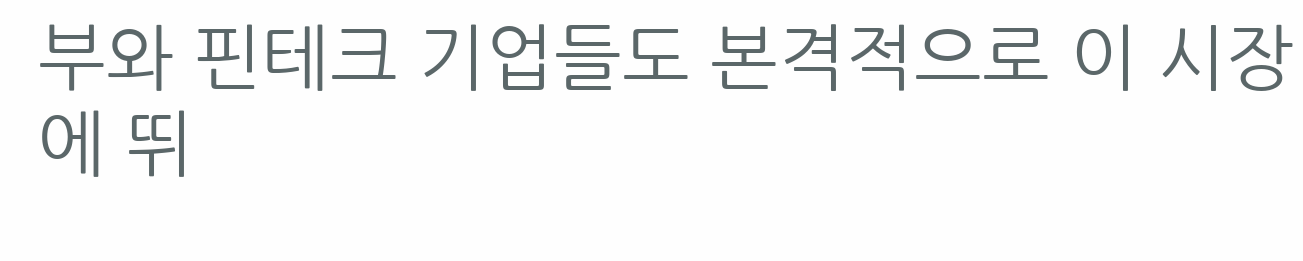부와 핀테크 기업들도 본격적으로 이 시장에 뛰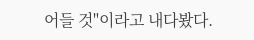어들 것"이라고 내다봤다.